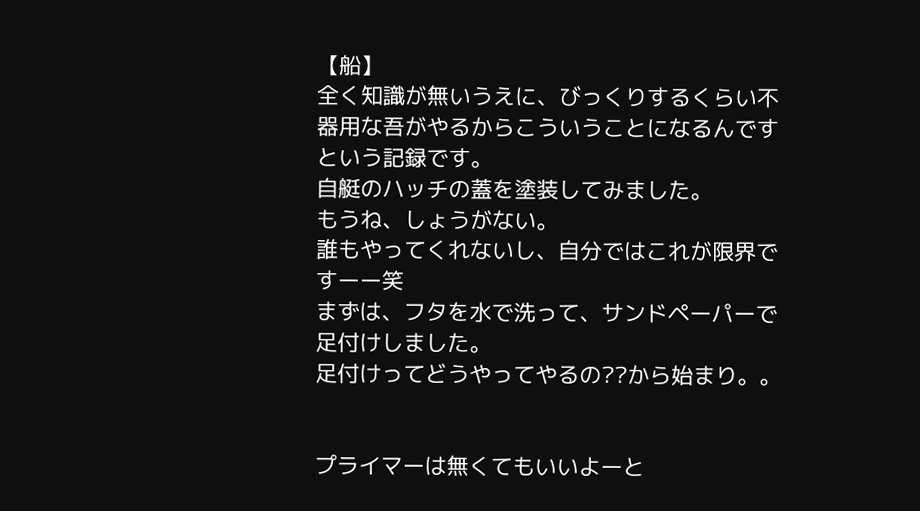【船】
全く知識が無いうえに、びっくりするくらい不器用な吾がやるからこういうことになるんですという記録です。
自艇のハッチの蓋を塗装してみました。
もうね、しょうがない。
誰もやってくれないし、自分ではこれが限界ですーー笑
まずは、フタを水で洗って、サンドペーパーで足付けしました。
足付けってどうやってやるの??から始まり。。


プライマーは無くてもいいよーと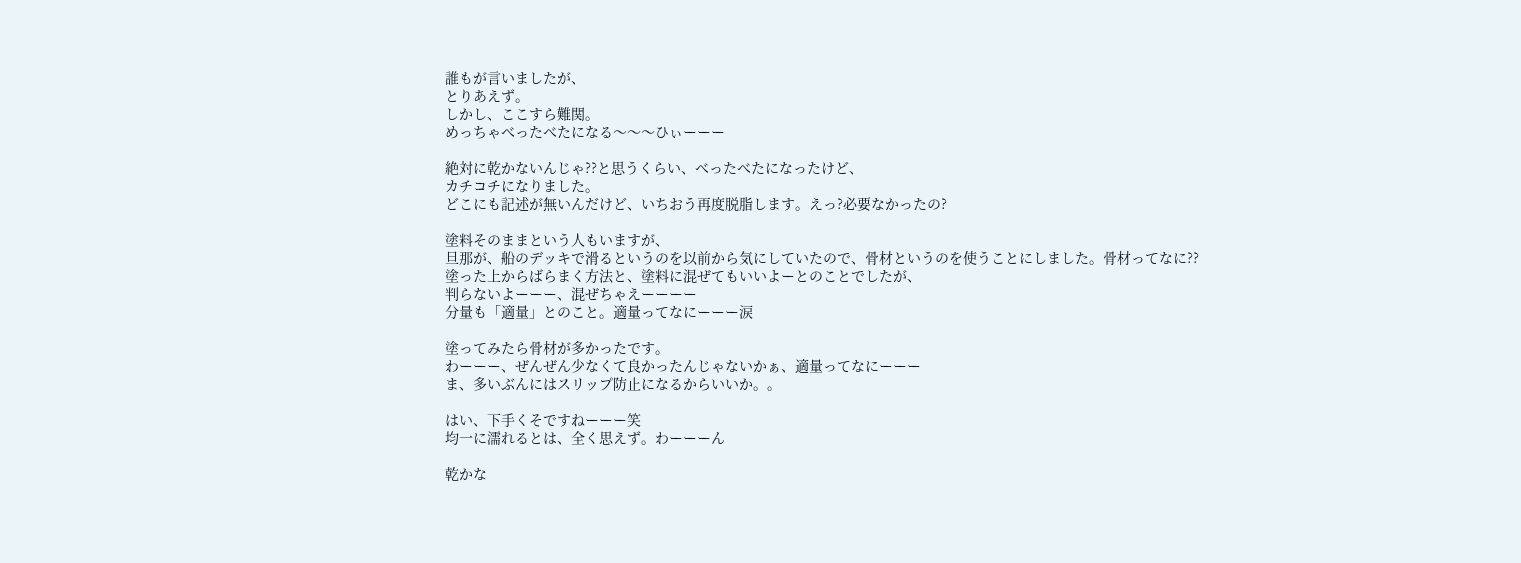誰もが言いましたが、
とりあえず。
しかし、ここすら難関。
めっちゃべったべたになる〜〜〜ひぃーーー

絶対に乾かないんじゃ??と思うくらい、べったべたになったけど、
カチコチになりました。
どこにも記述が無いんだけど、いちおう再度脱脂します。えっ?必要なかったの?

塗料そのままという人もいますが、
旦那が、船のデッキで滑るというのを以前から気にしていたので、骨材というのを使うことにしました。骨材ってなに??
塗った上からばらまく方法と、塗料に混ぜてもいいよーとのことでしたが、
判らないよーーー、混ぜちゃえーーーー
分量も「適量」とのこと。適量ってなにーーー涙

塗ってみたら骨材が多かったです。
わーーー、ぜんぜん少なくて良かったんじゃないかぁ、適量ってなにーーー
ま、多いぶんにはスリップ防止になるからいいか。。

はい、下手くそですねーーー笑
均一に濡れるとは、全く思えず。わーーーん

乾かな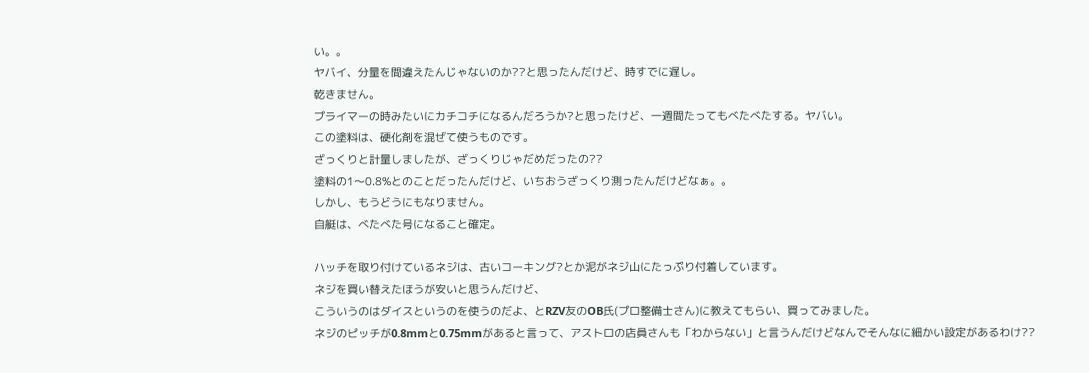い。。
ヤバイ、分量を間違えたんじゃないのか??と思ったんだけど、時すでに遅し。
乾きません。
プライマーの時みたいにカチコチになるんだろうか?と思ったけど、一週間たってもべたべたする。ヤバい。
この塗料は、硬化剤を混ぜて使うものです。
ざっくりと計量しましたが、ざっくりじゃだめだったの??
塗料の1〜0.8%とのことだったんだけど、いちおうざっくり測ったんだけどなぁ。。
しかし、もうどうにもなりません。
自艇は、べたべた号になること確定。

ハッチを取り付けているネジは、古いコーキング?とか泥がネジ山にたっぷり付着しています。
ネジを買い替えたほうが安いと思うんだけど、
こういうのはダイスというのを使うのだよ、とRZV友のOB氏(プロ整備士さん)に教えてもらい、買ってみました。
ネジのピッチが0.8mmと0.75mmがあると言って、アストロの店員さんも「わからない」と言うんだけどなんでそんなに細かい設定があるわけ??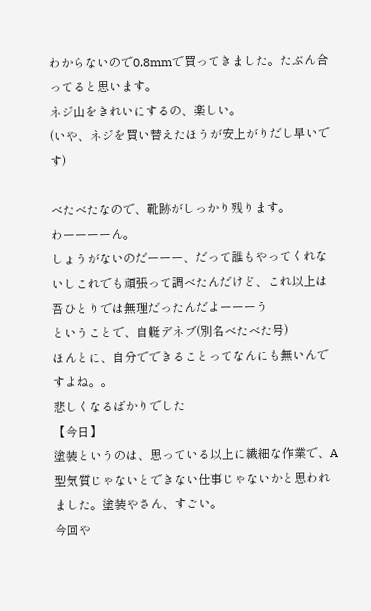わからないので0.8mmで買ってきました。たぶん合ってると思います。
ネジ山をきれいにするの、楽しい。
(いや、ネジを買い替えたほうが安上がりだし早いです)

べたべたなので、靴跡がしっかり残ります。
わーーーーん。
しょうがないのだーーー、だって誰もやってくれないしこれでも頑張って調べたんだけど、これ以上は吾ひとりでは無理だったんだよーーーう
ということで、自艇デネブ(別名べたべた号)
ほんとに、自分でできることってなんにも無いんですよね。。
悲しくなるばかりでした
【今日】
塗装というのは、思っている以上に繊細な作業で、A型気質じゃないとできない仕事じゃないかと思われました。塗装やさん、すごい。
今回や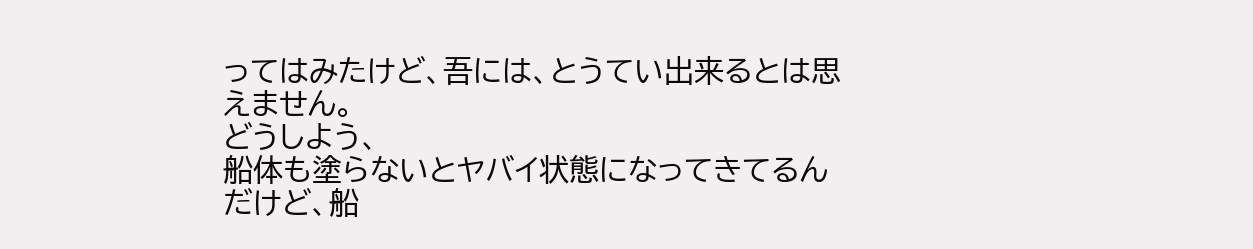ってはみたけど、吾には、とうてい出来るとは思えません。
どうしよう、
船体も塗らないとヤバイ状態になってきてるんだけど、船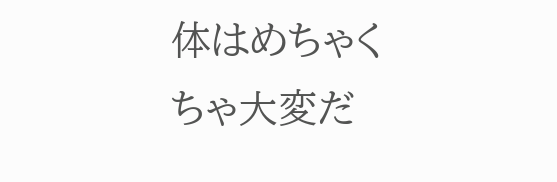体はめちゃくちゃ大変だ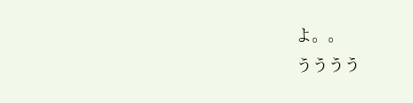よ。。
うううう